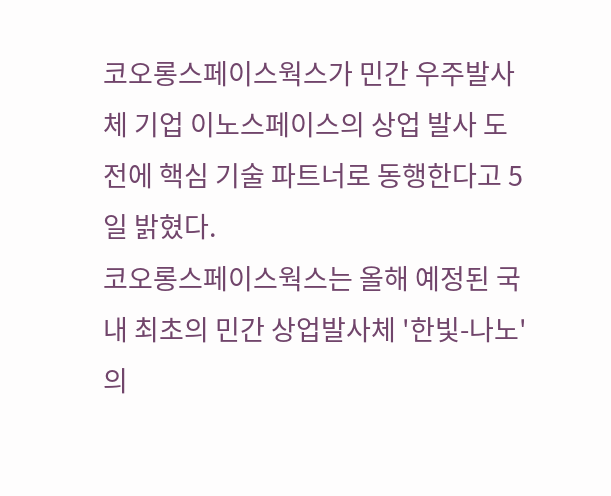코오롱스페이스웍스가 민간 우주발사체 기업 이노스페이스의 상업 발사 도전에 핵심 기술 파트너로 동행한다고 5일 밝혔다.
코오롱스페이스웍스는 올해 예정된 국내 최초의 민간 상업발사체 '한빛-나노'의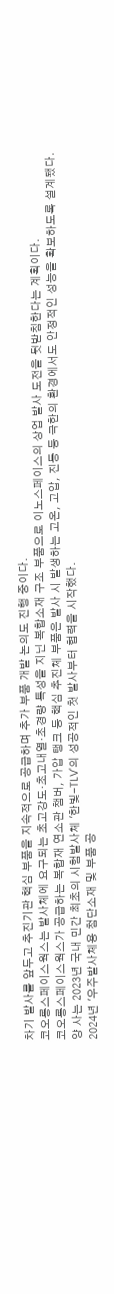차기 발사를 앞두고 추진기관 핵심 부품을 지속적으로 공급하며 추가 부품 개발 논의도 진행 중이다.
코오롱스페이스웍스는 발사체에 요구되는 초고강도·초고내열·초경량 특성을 지닌 복합소재 구조 부품으로 이노스페이스의 상업 발사 도전을 뒷받침한다는 계획이다.
코오롱스페이스웍스가 공급하는 복합재 연소관 챔버, 가압 탱크 등 핵심 추진체 부품은 발사 시 발생하는 고온, 고압, 진동 등 극한의 환경에서도 안정적인 성능을 확보하도록 설계됐다.
양 사는 2023년 국내 민간 최초의 시험발사체 '한빛-TLV'의 성공적인 첫 발사부터 협력을 시작했다.
2024년 '우주발사체용 첨단소재 및 부품 공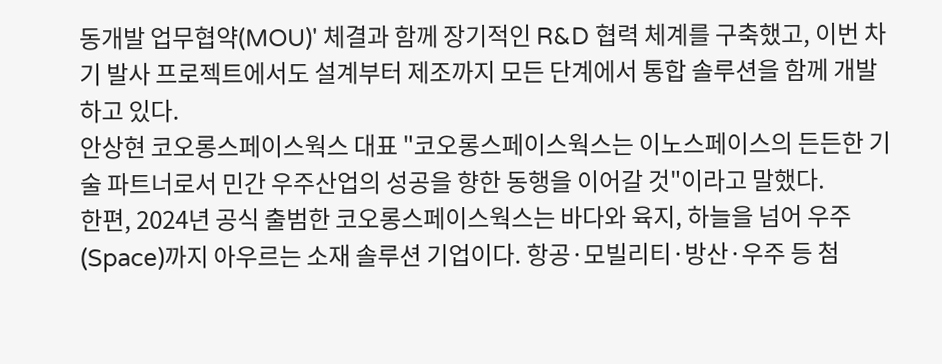동개발 업무협약(MOU)' 체결과 함께 장기적인 R&D 협력 체계를 구축했고, 이번 차기 발사 프로젝트에서도 설계부터 제조까지 모든 단계에서 통합 솔루션을 함께 개발하고 있다.
안상현 코오롱스페이스웍스 대표 "코오롱스페이스웍스는 이노스페이스의 든든한 기술 파트너로서 민간 우주산업의 성공을 향한 동행을 이어갈 것"이라고 말했다.
한편, 2024년 공식 출범한 코오롱스페이스웍스는 바다와 육지, 하늘을 넘어 우주(Space)까지 아우르는 소재 솔루션 기업이다. 항공·모빌리티·방산·우주 등 첨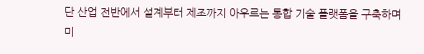단 산업 전반에서 설계부터 제조까지 아우르는 통합 기술 플랫폼을 구축하며 미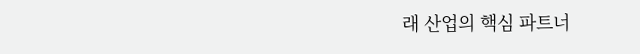래 산업의 핵심 파트너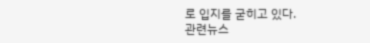로 입지를 굳히고 있다.
관련뉴스